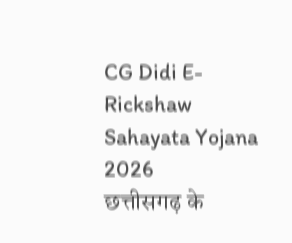CG Didi E-Rickshaw Sahayata Yojana 2026
छत्तीसगढ़ के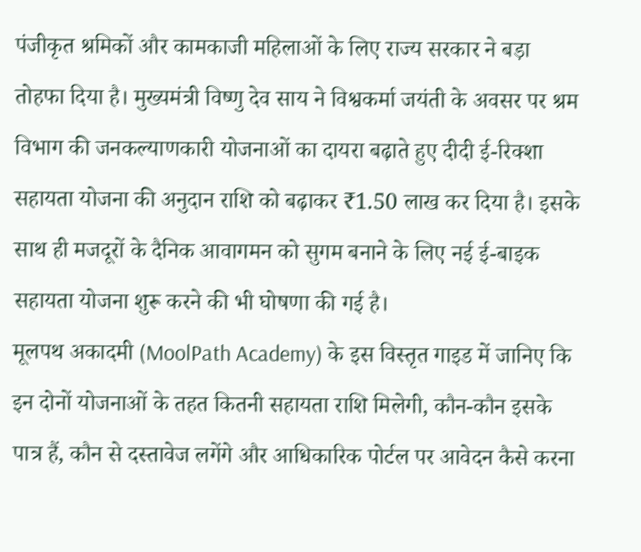पंजीकृत श्रमिकों और कामकाजी महिलाओं के लिए राज्य सरकार ने बड़ा तोहफा दिया है। मुख्यमंत्री विष्णु देव साय ने विश्वकर्मा जयंती के अवसर पर श्रम विभाग की जनकल्याणकारी योजनाओं का दायरा बढ़ाते हुए दीदी ई-रिक्शा सहायता योजना की अनुदान राशि को बढ़ाकर ₹1.50 लाख कर दिया है। इसके साथ ही मजदूरों के दैनिक आवागमन को सुगम बनाने के लिए नई ई-बाइक सहायता योजना शुरू करने की भी घोषणा की गई है।
मूलपथ अकादमी (MoolPath Academy) के इस विस्तृत गाइड में जानिए कि इन दोनों योजनाओं के तहत कितनी सहायता राशि मिलेगी, कौन-कौन इसके पात्र हैं, कौन से दस्तावेज लगेंगे और आधिकारिक पोर्टल पर आवेदन कैसे करना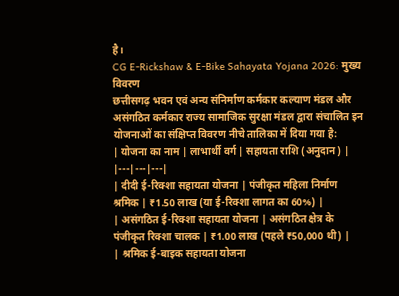है।
CG E-Rickshaw & E-Bike Sahayata Yojana 2026: मुख्य विवरण
छत्तीसगढ़ भवन एवं अन्य संनिर्माण कर्मकार कल्याण मंडल और असंगठित कर्मकार राज्य सामाजिक सुरक्षा मंडल द्वारा संचालित इन योजनाओं का संक्षिप्त विवरण नीचे तालिका में दिया गया है:
| योजना का नाम | लाभार्थी वर्ग | सहायता राशि (अनुदान) |
|---|---|---|
| दीदी ई-रिक्शा सहायता योजना | पंजीकृत महिला निर्माण श्रमिक | ₹1.50 लाख (या ई-रिक्शा लागत का 60%) |
| असंगठित ई-रिक्शा सहायता योजना | असंगठित क्षेत्र के पंजीकृत रिक्शा चालक | ₹1.00 लाख (पहले ₹50,000 थी) |
| श्रमिक ई-बाइक सहायता योजना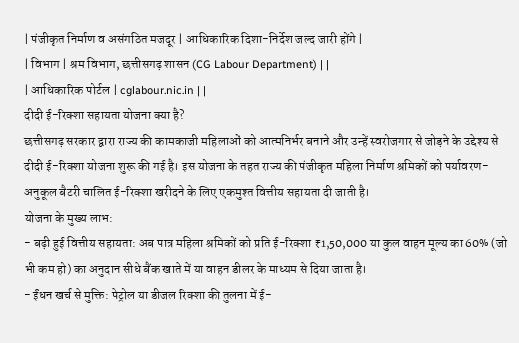| पंजीकृत निर्माण व असंगठित मजदूर | आधिकारिक दिशा-निर्देश जल्द जारी होंगे |
| विभाग | श्रम विभाग, छत्तीसगढ़ शासन (CG Labour Department) | |
| आधिकारिक पोर्टल | cglabour.nic.in | |
दीदी ई-रिक्शा सहायता योजना क्या है?
छत्तीसगढ़ सरकार द्वारा राज्य की कामकाजी महिलाओं को आत्मनिर्भर बनाने और उन्हें स्वरोजगार से जोड़ने के उद्देश्य से दीदी ई-रिक्शा योजना शुरू की गई है। इस योजना के तहत राज्य की पंजीकृत महिला निर्माण श्रमिकों को पर्यावरण-अनुकूल बैटरी चालित ई-रिक्शा खरीदने के लिए एकमुश्त वित्तीय सहायता दी जाती है।
योजना के मुख्य लाभ:
- बढ़ी हुई वित्तीय सहायता: अब पात्र महिला श्रमिकों को प्रति ई-रिक्शा ₹1,50,000 या कुल वाहन मूल्य का 60% (जो भी कम हो) का अनुदान सीधे बैंक खाते में या वाहन डीलर के माध्यम से दिया जाता है।
- ईंधन खर्च से मुक्ति: पेट्रोल या डीजल रिक्शा की तुलना में ई-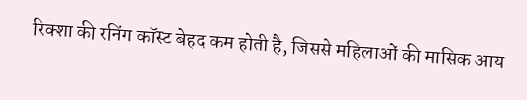रिक्शा की रनिंग कॉस्ट बेहद कम होती है, जिससे महिलाओं की मासिक आय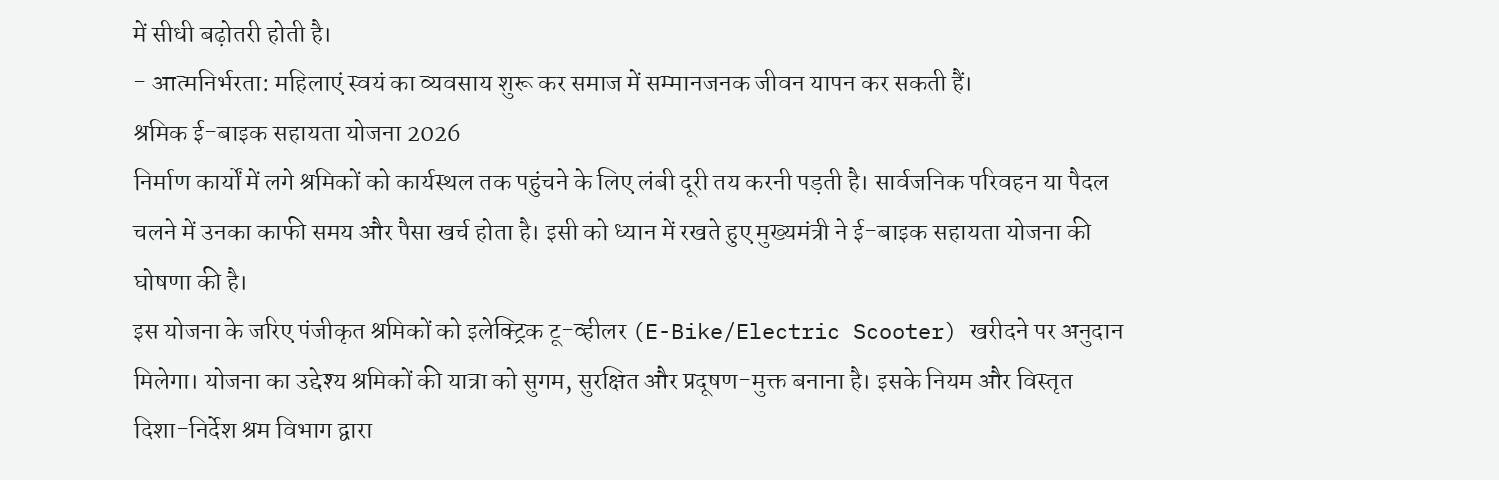में सीधी बढ़ोतरी होती है।
- आत्मनिर्भरता: महिलाएं स्वयं का व्यवसाय शुरू कर समाज में सम्मानजनक जीवन यापन कर सकती हैं।
श्रमिक ई-बाइक सहायता योजना 2026
निर्माण कार्यों में लगे श्रमिकों को कार्यस्थल तक पहुंचने के लिए लंबी दूरी तय करनी पड़ती है। सार्वजनिक परिवहन या पैदल चलने में उनका काफी समय और पैसा खर्च होता है। इसी को ध्यान में रखते हुए मुख्यमंत्री ने ई-बाइक सहायता योजना की घोषणा की है।
इस योजना के जरिए पंजीकृत श्रमिकों को इलेक्ट्रिक टू-व्हीलर (E-Bike/Electric Scooter) खरीदने पर अनुदान मिलेगा। योजना का उद्देश्य श्रमिकों की यात्रा को सुगम, सुरक्षित और प्रदूषण-मुक्त बनाना है। इसके नियम और विस्तृत दिशा-निर्देश श्रम विभाग द्वारा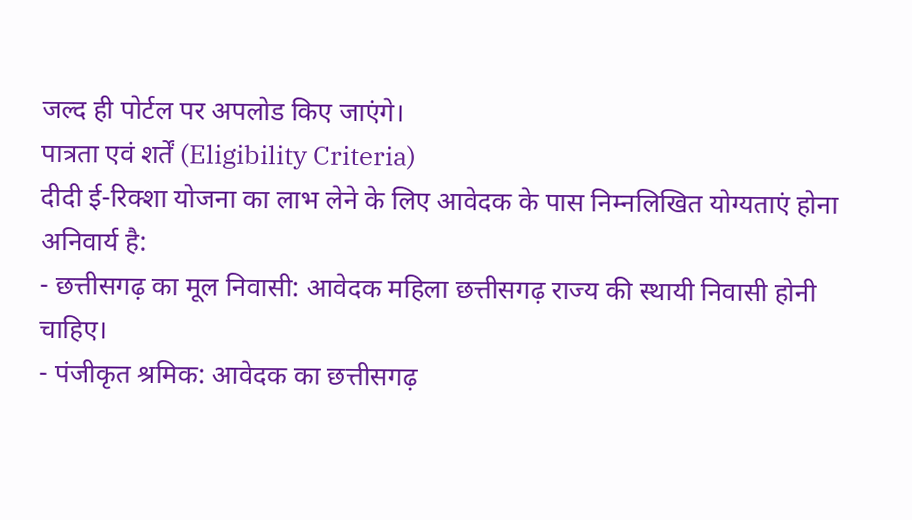जल्द ही पोर्टल पर अपलोड किए जाएंगे।
पात्रता एवं शर्तें (Eligibility Criteria)
दीदी ई-रिक्शा योजना का लाभ लेने के लिए आवेदक के पास निम्नलिखित योग्यताएं होना अनिवार्य है:
- छत्तीसगढ़ का मूल निवासी: आवेदक महिला छत्तीसगढ़ राज्य की स्थायी निवासी होनी चाहिए।
- पंजीकृत श्रमिक: आवेदक का छत्तीसगढ़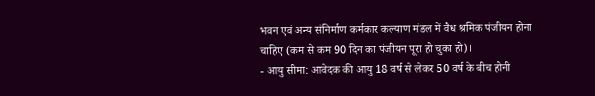भवन एवं अन्य संनिर्माण कर्मकार कल्याण मंडल में वैध श्रमिक पंजीयन होना चाहिए (कम से कम 90 दिन का पंजीयन पूरा हो चुका हो)।
- आयु सीमा: आवेदक की आयु 18 वर्ष से लेकर 50 वर्ष के बीच होनी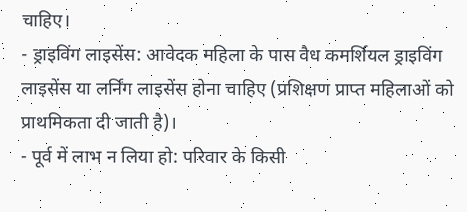चाहिए।
- ड्राइविंग लाइसेंस: आवेदक महिला के पास वैध कमर्शियल ड्राइविंग लाइसेंस या लर्निंग लाइसेंस होना चाहिए (प्रशिक्षण प्राप्त महिलाओं को प्राथमिकता दी जाती है)।
- पूर्व में लाभ न लिया हो: परिवार के किसी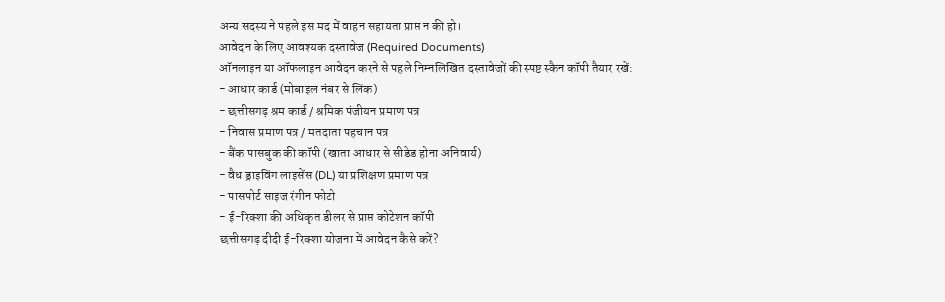अन्य सदस्य ने पहले इस मद में वाहन सहायता प्राप्त न की हो।
आवेदन के लिए आवश्यक दस्तावेज (Required Documents)
ऑनलाइन या ऑफलाइन आवेदन करने से पहले निम्नलिखित दस्तावेजों की स्पष्ट स्कैन कॉपी तैयार रखें:
- आधार कार्ड (मोबाइल नंबर से लिंक)
- छत्तीसगढ़ श्रम कार्ड / श्रमिक पंजीयन प्रमाण पत्र
- निवास प्रमाण पत्र / मतदाता पहचान पत्र
- बैंक पासबुक की कॉपी (खाता आधार से सीडेड होना अनिवार्य)
- वैध ड्राइविंग लाइसेंस (DL) या प्रशिक्षण प्रमाण पत्र
- पासपोर्ट साइज रंगीन फोटो
- ई-रिक्शा की अधिकृत डीलर से प्राप्त कोटेशन कॉपी
छत्तीसगढ़ दीदी ई-रिक्शा योजना में आवेदन कैसे करें?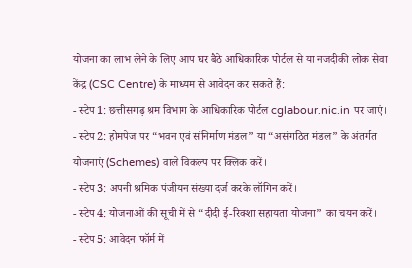योजना का लाभ लेने के लिए आप घर बैठे आधिकारिक पोर्टल से या नजदीकी लोक सेवा केंद्र (CSC Centre) के माध्यम से आवेदन कर सकते हैं:
- स्टेप 1: छत्तीसगढ़ श्रम विभाग के आधिकारिक पोर्टल cglabour.nic.in पर जाएं।
- स्टेप 2: होमपेज पर “भवन एवं संनिर्माण मंडल” या “असंगठित मंडल” के अंतर्गत योजनाएं (Schemes) वाले विकल्प पर क्लिक करें।
- स्टेप 3: अपनी श्रमिक पंजीयन संख्या दर्ज करके लॉगिन करें।
- स्टेप 4: योजनाओं की सूची में से “दीदी ई-रिक्शा सहायता योजना” का चयन करें।
- स्टेप 5: आवेदन फॉर्म में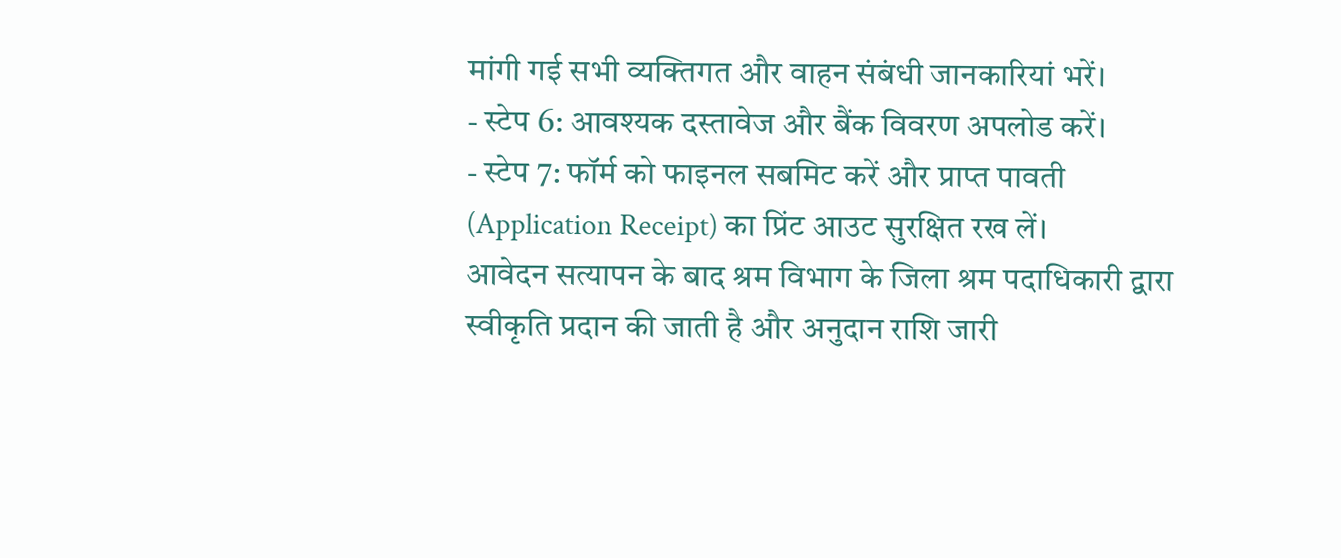मांगी गई सभी व्यक्तिगत और वाहन संबंधी जानकारियां भरें।
- स्टेप 6: आवश्यक दस्तावेज और बैंक विवरण अपलोड करें।
- स्टेप 7: फॉर्म को फाइनल सबमिट करें और प्राप्त पावती (Application Receipt) का प्रिंट आउट सुरक्षित रख लें।
आवेदन सत्यापन के बाद श्रम विभाग के जिला श्रम पदाधिकारी द्वारा स्वीकृति प्रदान की जाती है और अनुदान राशि जारी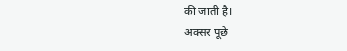की जाती है।
अक्सर पूछे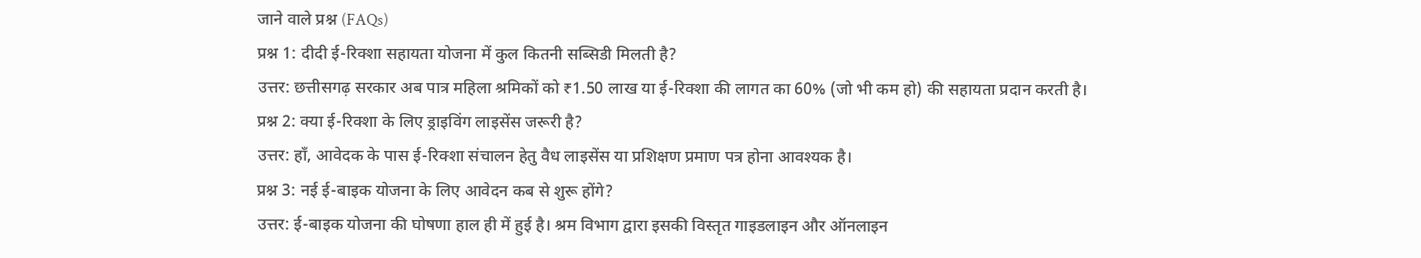जाने वाले प्रश्न (FAQs)
प्रश्न 1: दीदी ई-रिक्शा सहायता योजना में कुल कितनी सब्सिडी मिलती है?
उत्तर: छत्तीसगढ़ सरकार अब पात्र महिला श्रमिकों को ₹1.50 लाख या ई-रिक्शा की लागत का 60% (जो भी कम हो) की सहायता प्रदान करती है।
प्रश्न 2: क्या ई-रिक्शा के लिए ड्राइविंग लाइसेंस जरूरी है?
उत्तर: हाँ, आवेदक के पास ई-रिक्शा संचालन हेतु वैध लाइसेंस या प्रशिक्षण प्रमाण पत्र होना आवश्यक है।
प्रश्न 3: नई ई-बाइक योजना के लिए आवेदन कब से शुरू होंगे?
उत्तर: ई-बाइक योजना की घोषणा हाल ही में हुई है। श्रम विभाग द्वारा इसकी विस्तृत गाइडलाइन और ऑनलाइन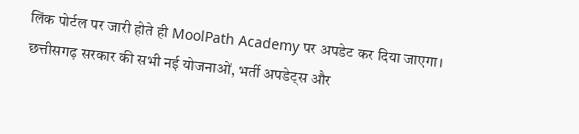लिंक पोर्टल पर जारी होते ही MoolPath Academy पर अपडेट कर दिया जाएगा।
छत्तीसगढ़ सरकार की सभी नई योजनाओं, भर्ती अपडेट्स और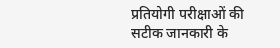प्रतियोगी परीक्षाओं की सटीक जानकारी के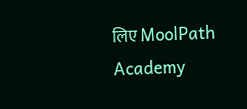लिए MoolPath Academy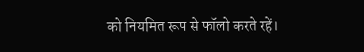को नियमित रूप से फॉलो करते रहें।